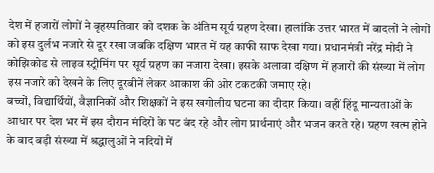देश में हजारों लोगों ने बृहस्पतिवार को दशक के अंतिम सूर्य ग्रहण देखा। हालांकि उत्तर भारत में बादलों ने लोगों को इस दुर्लभ नजारे से दूर रखा जबकि दक्षिण भारत में यह काफी साफ देखा गया। प्रधानमंत्री नरेंद्र मोदी ने कोझिकोड से लाइव स्ट्रीमिंग पर सूर्य ग्रहण का नजारा देखा। इसके अलावा दक्षिण में हजारों की संख्या में लोग इस नजारे को देखने के लिए दूरबीनें लेकर आकाश की ओर टकटकी जमाए रहे।
बच्चों, विद्यार्थियों, वैज्ञानिकों और शिक्षकों ने इस खगोलीय घटना का दीदार किया। वहीं हिंदू मान्यताओं के आधार पर देश भर में इस दौरान मंदिरों के पट बंद रहे और लोग प्रार्थनाएं और भजन करते रहे। ग्रहण खत्म होने के बाद बड़ी संख्या में श्रद्धालुओं ने नदियों में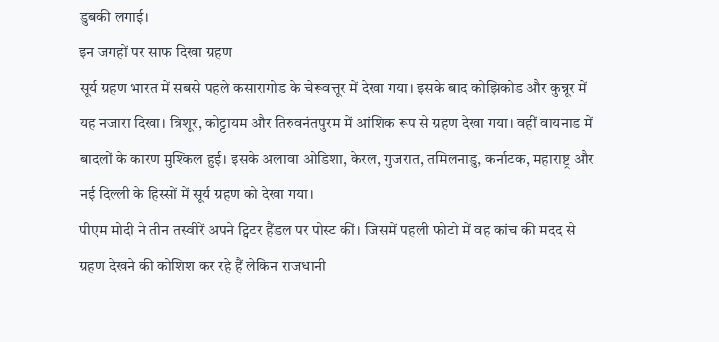डुबकी लगाई।
इन जगहों पर साफ दिखा ग्रहण
सूर्य ग्रहण भारत में सबसे पहले कसारागोड के चेरूवत्तूर में देखा गया। इसके बाद कोझिकोड और कुन्नूर में यह नजारा दिखा। त्रिशूर, कोट्टायम और तिरुवनंतपुरम में आंशिक रूप से ग्रहण देखा गया। वहीं वायनाड में बादलों के कारण मुश्किल हुई। इसके अलावा ओडिशा, केरल, गुजरात, तमिलनाडु, कर्नाटक, महाराष्ट्र और नई दिल्ली के हिस्सों में सूर्य ग्रहण को देखा गया।
पीएम मोदी ने तीन तस्वीरें अपने ट्विटर हैंडल पर पोस्ट कीं। जिसमें पहली फोटो में वह कांच की मदद से ग्रहण देखने की कोशिश कर रहे हैं लेकिन राजधानी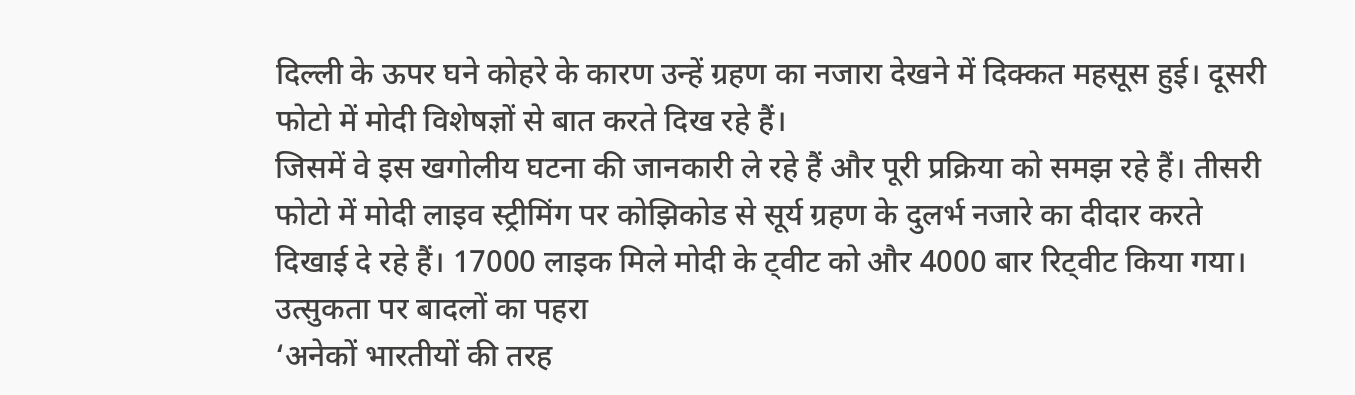दिल्ली के ऊपर घने कोहरे के कारण उन्हें ग्रहण का नजारा देखने में दिक्कत महसूस हुई। दूसरी फोटो में मोदी विशेषज्ञों से बात करते दिख रहे हैं।
जिसमें वे इस खगोलीय घटना की जानकारी ले रहे हैं और पूरी प्रक्रिया को समझ रहे हैं। तीसरी फोटो में मोदी लाइव स्ट्रीमिंग पर कोझिकोड से सूर्य ग्रहण के दुलर्भ नजारे का दीदार करते दिखाई दे रहे हैं। 17000 लाइक मिले मोदी के ट्वीट को और 4000 बार रिट्वीट किया गया।
उत्सुकता पर बादलों का पहरा
‘अनेकों भारतीयों की तरह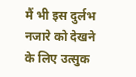मैं भी इस दुर्लभ नजारे को देखने के लिए उत्सुक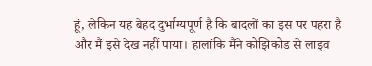हूं, लेकिन यह बेहद दुर्भाग्यपूर्ण है कि बादलों का इस पर पहरा है और मैं इसे देख नहीं पाया। हालांकि मैंने कोझिकोड से लाइव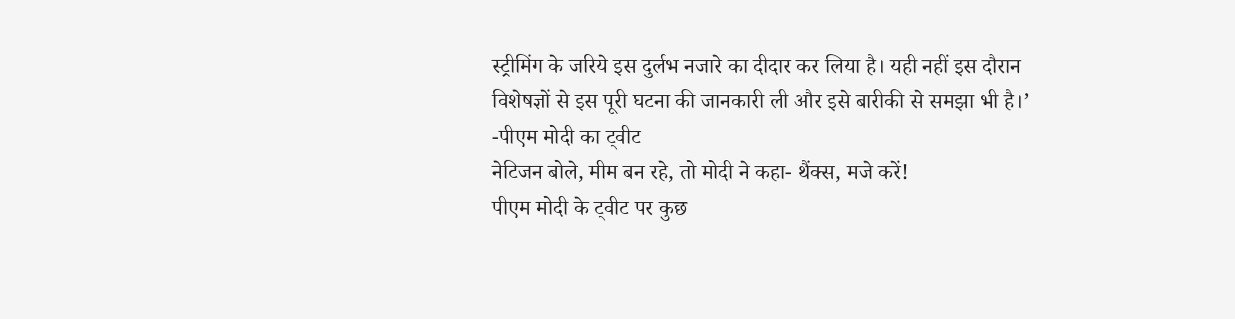स्ट्रीमिंग के जरिये इस दुर्लभ नजारे का दीदार कर लिया है। यही नहीं इस दौरान विशेषज्ञों से इस पूरी घटना की जानकारी ली और इसे बारीकी से समझा भी है।’ -पीएम मोदी का ट्वीट
नेटिजन बोले, मीम बन रहे, तो मोदी ने कहा- थैंक्स, मजे करें!
पीएम मोदी के ट्वीट पर कुछ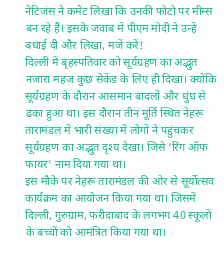नेटिजंस ने कमेंट लिखा कि उनकी फोटो पर मीम्स बन रहे हैं। इसके जवाब में पीएम मोदी ने उन्हें बधाई दी और लिखा, मजें करें!
दिल्ली में बृहस्पतिवार को सूर्यग्रहण का अद्भुत नजारा महज कुछ सेकेंड के लिए ही दिखा। क्योंकि सूर्यग्रहण के दौरान आसमान बादलों और धुंध से ढका हुआ था। इस दौरान तीन मूर्ति स्थित नेहरू तारामंडल में भारी संख्या में लोगों ने पहुंचकर सूर्यग्रहण का अद्भुत दृश्य देखा। जिसे ‘रिंग ऑफ फायर’ नाम दिया गया था।
इस मौके पर नेहरू तारामंडल की ओर से सूर्योत्सव कार्यक्रम का आयोजन किया गया था। जिसमें दिल्ली, गुरुग्राम, फरीदाबाद के लगभग 40 स्कूलों के बच्चों को आमंत्रित किया गया था।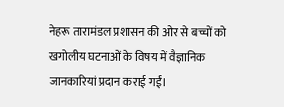नेहरू तारामंडल प्रशासन की ओर से बच्चों को खगोलीय घटनाओं के विषय में वैज्ञानिक जानकारियां प्रदान कराई गईं।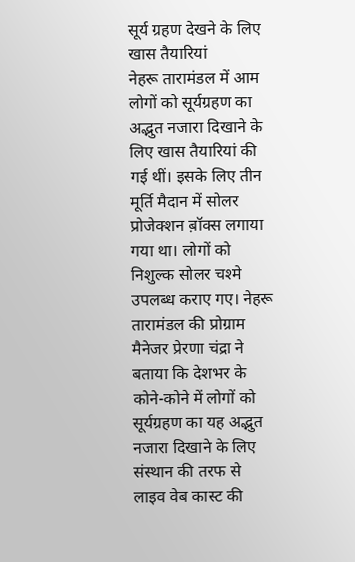सूर्य ग्रहण देखने के लिए खास तैयारियां
नेहरू तारामंडल में आम लोगों को सूर्यग्रहण का अद्भुत नजारा दिखाने के लिए खास तैयारियां की गई थीं। इसके लिए तीन मूर्ति मैदान में सोलर प्रोजेक्शन ब़ॉक्स लगाया गया था। लोगों को निशुल्क सोलर चश्मे उपलब्ध कराए गए। नेहरू तारामंडल की प्रोग्राम मैनेजर प्रेरणा चंद्रा ने बताया कि देशभर के कोने-कोने में लोगों को सूर्यग्रहण का यह अद्भुत नजारा दिखाने के लिए संस्थान की तरफ से लाइव वेब कास्ट की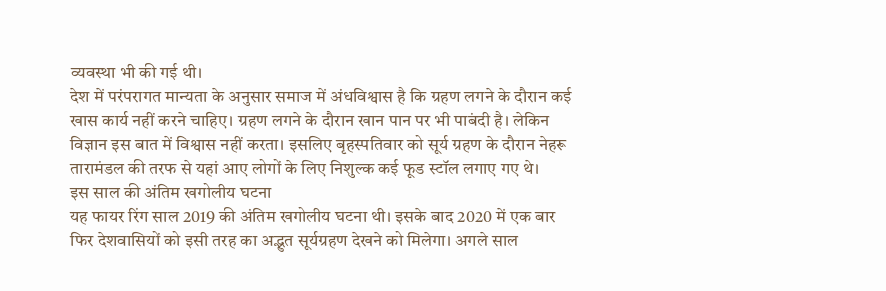व्यवस्था भी की गई थी।
देश में परंपरागत मान्यता के अनुसार समाज में अंधविश्वास है कि ग्रहण लगने के दौरान कई खास कार्य नहीं करने चाहिए। ग्रहण लगने के दौरान खान पान पर भी पाबंदी है। लेकिन विज्ञान इस बात में विश्वास नहीं करता। इसलिए बृहस्पतिवार को सूर्य ग्रहण के दौरान नेहरू तारामंडल की तरफ से यहां आए लोगों के लिए निशुल्क कई फूड स्टॉल लगाए गए थे।
इस साल की अंतिम खगोलीय घटना
यह फायर रिंग साल 2019 की अंतिम खगोलीय घटना थी। इसके बाद 2020 में एक बार फिर देशवासियों को इसी तरह का अद्भुत सूर्यग्रहण देखने को मिलेगा। अगले साल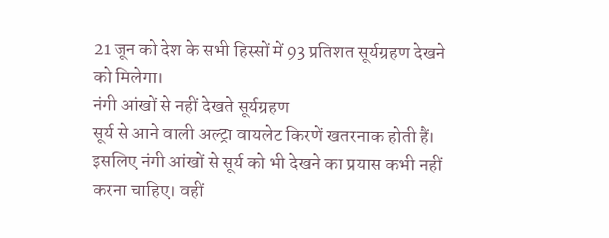21 जून को देश के सभी हिस्सों में 93 प्रतिशत सूर्यग्रहण देखने को मिलेगा।
नंगी आंखों से नहीं देखते सूर्यग्रहण
सूर्य से आने वाली अल्ट्रा वायलेट किरणें खतरनाक होती हैं। इसलिए नंगी आंखों से सूर्य को भी देखने का प्रयास कभी नहीं करना चाहिए। वहीं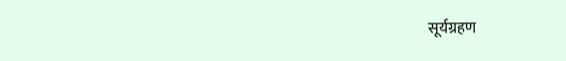सूर्यग्रहण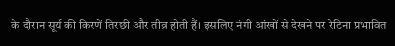के दौरान सूर्य की किरणें तिरछी और तीव्र होती हैं। इसलिए नंगी आंखों से देखने पर रेटिना प्रभावित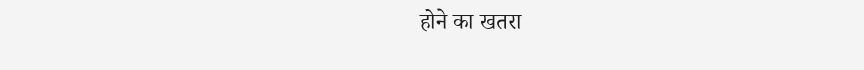होने का खतरा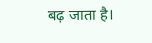बढ़ जाता है।